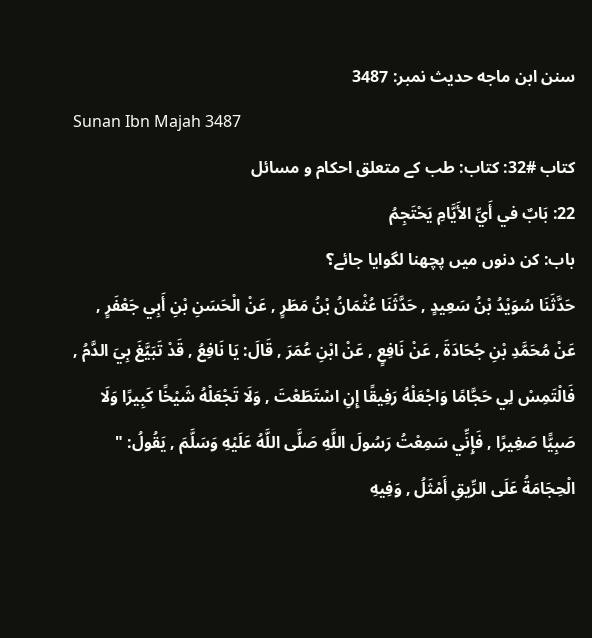سنن ابن ماجه حدیث نمبر: 3487
Sunan Ibn Majah 3487
کتاب #32: کتاب: طب کے متعلق احکام و مسائل
22: بَابٌ في أَيِّ الأَيَّامِ يَحْتَجِمُ
باب: کن دنوں میں پچھنا لگوایا جائے؟
حَدَّثَنَا سُوَيْدُ بْنُ سَعِيدٍ , حَدَّثَنَا عُثْمَانُ بْنُ مَطَرٍ , عَنْ الْحَسَنِ بْنِ أَبِي جَعْفَرٍ , عَنْ مُحَمَّدِ بْنِ جُحَادَةَ , عَنْ نَافِعٍ , عَنْ ابْنِ عُمَرَ , قَالَ: يَا نَافِعُ , قَدْ تَبَيَّغَ بِيَ الدَّمُ , فَالْتَمِسْ لِي حَجَّامًا وَاجْعَلْهُ رَفِيقًا إِنِ اسْتَطَعْتَ , وَلَا تَجْعَلْهُ شَيْخًا كَبِيرًا وَلَا صَبِيًّا صَغِيرًا , فَإِنِّي سَمِعْتُ رَسُولَ اللَّهِ صَلَّى اللَّهُ عَلَيْهِ وَسَلَّمَ , يَقُولُ: " الْحِجَامَةُ عَلَى الرِّيقِ أَمْثَلُ , وَفِيهِ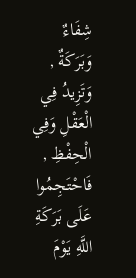شِفَاءٌ وَبَرَكَةٌ , وَتَزِيدُ فِي الْعَقْلِ وَفِي الْحِفْظِ , فَاحْتَجِمُوا عَلَى بَرَكَةِ اللَّهِ يَوْمَ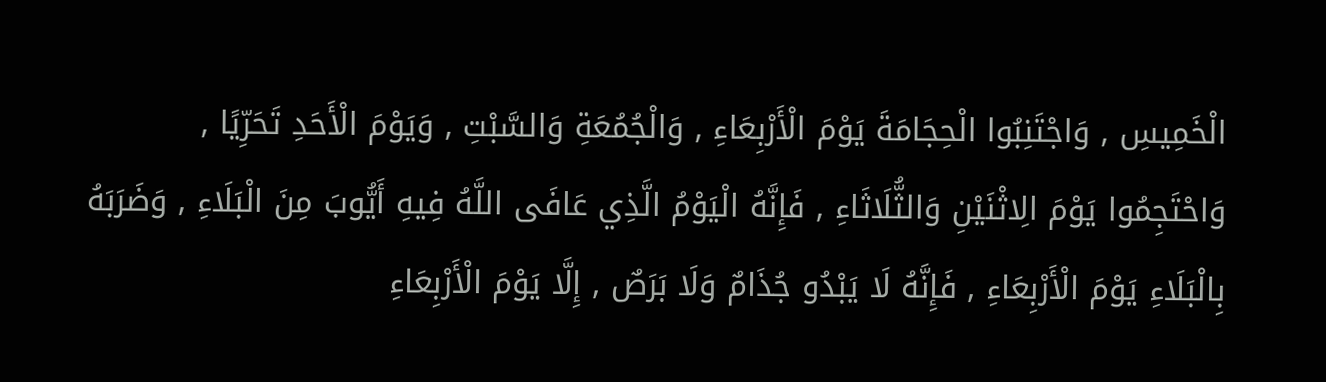الْخَمِيسِ , وَاجْتَنِبُوا الْحِجَامَةَ يَوْمَ الْأَرْبِعَاءِ , وَالْجُمُعَةِ وَالسَّبْتِ , وَيَوْمَ الْأَحَدِ تَحَرِّيًا , وَاحْتَجِمُوا يَوْمَ الِاثْنَيْنِ وَالثُّلَاثَاءِ , فَإِنَّهُ الْيَوْمُ الَّذِي عَافَى اللَّهُ فِيهِ أَيُّوبَ مِنَ الْبَلَاءِ , وَضَرَبَهُ بِالْبَلَاءِ يَوْمَ الْأَرْبِعَاءِ , فَإِنَّهُ لَا يَبْدُو جُذَامٌ وَلَا بَرَصٌ , إِلَّا يَوْمَ الْأَرْبِعَاءِ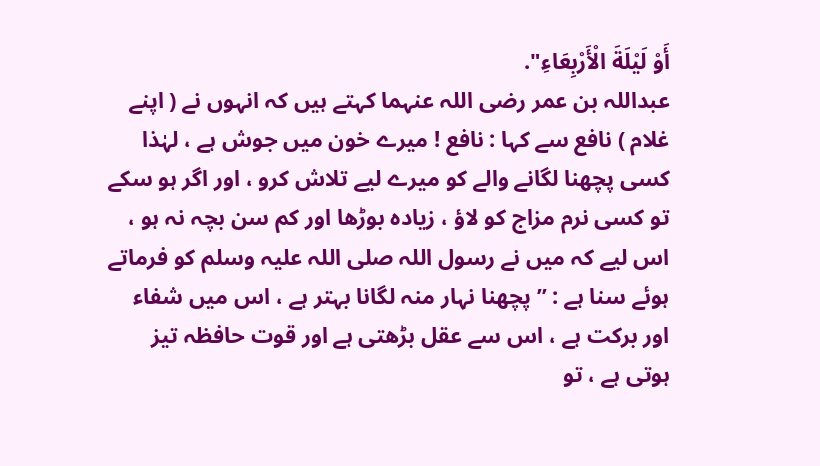أَوْ لَيْلَةَ الْأَرْبِعَاءِ".
عبداللہ بن عمر رضی اللہ عنہما کہتے ہیں کہ انہوں نے ( اپنے غلام ) نافع سے کہا : نافع ! میرے خون میں جوش ہے ، لہٰذا کسی پچھنا لگانے والے کو میرے لیے تلاش کرو ، اور اگر ہو سکے تو کسی نرم مزاج کو لاؤ ، زیادہ بوڑھا اور کم سن بچہ نہ ہو ، اس لیے کہ میں نے رسول اللہ صلی اللہ علیہ وسلم کو فرماتے ہوئے سنا ہے : ” پچھنا نہار منہ لگانا بہتر ہے ، اس میں شفاء اور برکت ہے ، اس سے عقل بڑھتی ہے اور قوت حافظہ تیز ہوتی ہے ، تو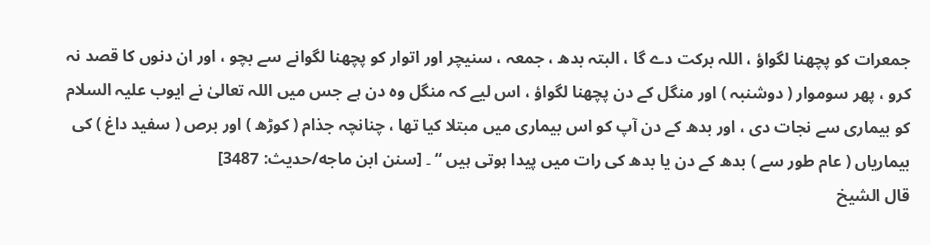جمعرات کو پچھنا لگواؤ ، اللہ برکت دے گا ، البتہ بدھ ، جمعہ ، سنیچر اور اتوار کو پچھنا لگوانے سے بچو ، اور ان دنوں کا قصد نہ کرو ، پھر سوموار ( دوشنبہ ) اور منگل کے دن پچھنا لگواؤ ، اس لیے کہ منگل وہ دن ہے جس میں اللہ تعالیٰ نے ایوب علیہ السلام کو بیماری سے نجات دی ، اور بدھ کے دن آپ کو اس بیماری میں مبتلا کیا تھا ، چنانچہ جذام ( کوڑھ ) اور برص ( سفید داغ ) کی بیماریاں ( عام طور سے ) بدھ کے دن یا بدھ کی رات میں پیدا ہوتی ہیں “ ۔ [سنن ابن ماجه/حدیث: 3487]
قال الشيخ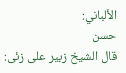الألباني:
حسن
قال الشيخ زبیر علی زئی: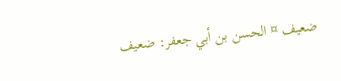ضعيف ¤ الحسن بن أبي جعفر: ضعيف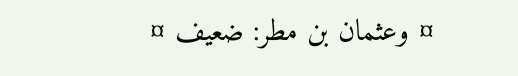¤ وعثمان بن مطر: ضعيف ¤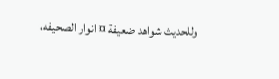وللحديث شواهد ضعيفة ¤ انوار الصحيفه،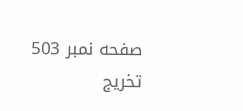صفحه نمبر 503
تخریج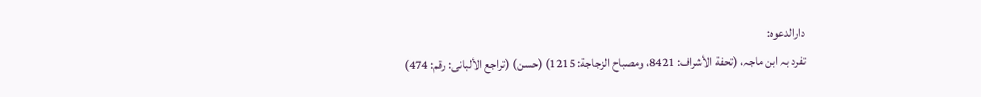دارالدعوہ:
تفرد بہ ابن ماجہ، (تحفة الأشراف: 8421، ومصباح الزجاجة: 1215) (حسن) (تراجع الألبانی: رقم: 474)